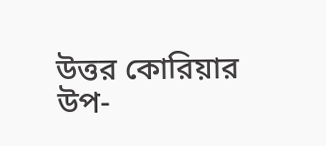উত্তর কোরিয়ার উপ-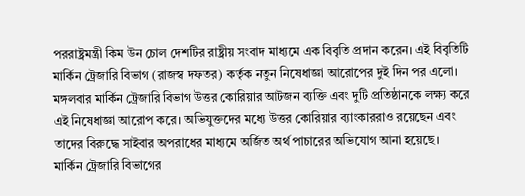পররাষ্ট্রমন্ত্রী কিম উন চোল দেশটির রাষ্ট্রীয় সংবাদ মাধ্যমে এক বিবৃতি প্রদান করেন। এই বিবৃতিটি মার্কিন ট্রেজারি বিভাগ (রাজস্ব দফতর) কর্তৃক নতুন নিষেধাজ্ঞা আরোপের দুই দিন পর এলো। মঙ্গলবার মার্কিন ট্রেজারি বিভাগ উত্তর কোরিয়ার আটজন ব্যক্তি এবং দুটি প্রতিষ্ঠানকে লক্ষ্য করে এই নিষেধাজ্ঞা আরোপ করে। অভিযুক্তদের মধ্যে উত্তর কোরিয়ার ব্যাংকাররাও রয়েছেন এবং তাদের বিরুদ্ধে সাইবার অপরাধের মাধ্যমে অর্জিত অর্থ পাচারের অভিযোগ আনা হয়েছে।
মার্কিন ট্রেজারি বিভাগের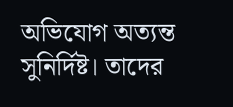অভিযোগ অত্যন্ত সুনির্দিষ্ট। তাদের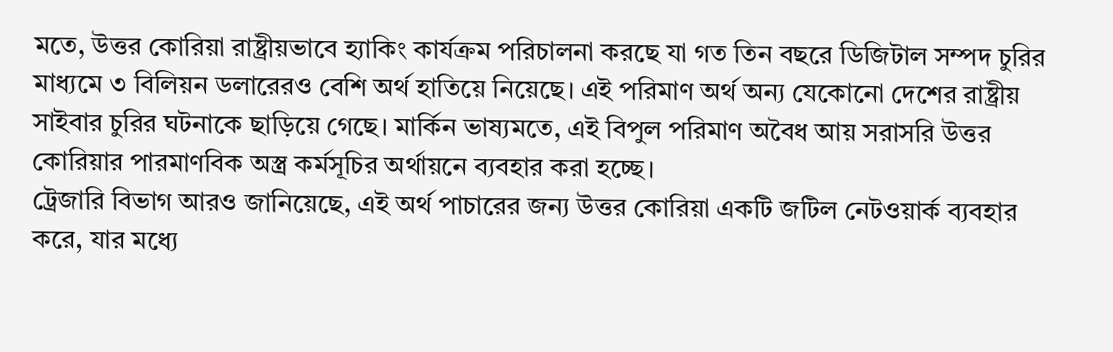মতে, উত্তর কোরিয়া রাষ্ট্রীয়ভাবে হ্যাকিং কার্যক্রম পরিচালনা করছে যা গত তিন বছরে ডিজিটাল সম্পদ চুরির মাধ্যমে ৩ বিলিয়ন ডলারেরও বেশি অর্থ হাতিয়ে নিয়েছে। এই পরিমাণ অর্থ অন্য যেকোনো দেশের রাষ্ট্রীয় সাইবার চুরির ঘটনাকে ছাড়িয়ে গেছে। মার্কিন ভাষ্যমতে, এই বিপুল পরিমাণ অবৈধ আয় সরাসরি উত্তর কোরিয়ার পারমাণবিক অস্ত্র কর্মসূচির অর্থায়নে ব্যবহার করা হচ্ছে।
ট্রেজারি বিভাগ আরও জানিয়েছে, এই অর্থ পাচারের জন্য উত্তর কোরিয়া একটি জটিল নেটওয়ার্ক ব্যবহার করে, যার মধ্যে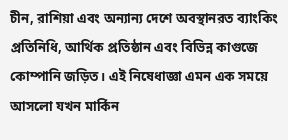চীন, রাশিয়া এবং অন্যান্য দেশে অবস্থানরত ব্যাংকিং প্রতিনিধি, আর্থিক প্রতিষ্ঠান এবং বিভিন্ন কাগুজে কোম্পানি জড়িত। এই নিষেধাজ্ঞা এমন এক সময়ে আসলো যখন মার্কিন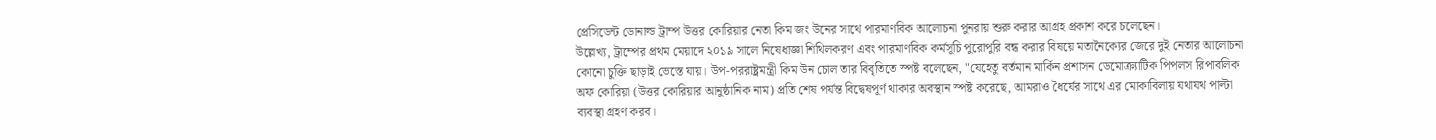প্রেসিডেন্ট ডোনাল্ড ট্রাম্প উত্তর কোরিয়ার নেতা কিম জং উনের সাথে পারমাণবিক আলোচনা পুনরায় শুরু করার আগ্রহ প্রকাশ করে চলেছেন।
উল্লেখ্য, ট্রাম্পের প্রথম মেয়াদে ২০১৯ সালে নিষেধাজ্ঞা শিথিলকরণ এবং পারমাণবিক কর্মসূচি পুরোপুরি বন্ধ করার বিষয়ে মতানৈক্যের জেরে দুই নেতার আলোচনা কোনো চুক্তি ছাড়াই ভেস্তে যায়। উপ-পররাষ্ট্রমন্ত্রী কিম উন চোল তার বিবৃতিতে স্পষ্ট বলেছেন, "যেহেতু বর্তমান মার্কিন প্রশাসন ডেমোক্র্যাটিক পিপলস রিপাবলিক অফ কোরিয়া (উত্তর কোরিয়ার আনুষ্ঠানিক নাম) প্রতি শেষ পর্যন্ত বিদ্বেষপূর্ণ থাকার অবস্থান স্পষ্ট করেছে, আমরাও ধৈর্যের সাথে এর মোকাবিলায় যথাযথ পাল্টা ব্যবস্থা গ্রহণ করব।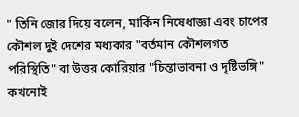" তিনি জোর দিয়ে বলেন, মার্কিন নিষেধাজ্ঞা এবং চাপের কৌশল দুই দেশের মধ্যকার "বর্তমান কৌশলগত পরিস্থিতি" বা উত্তর কোরিয়ার "চিন্তাভাবনা ও দৃষ্টিভঙ্গি" কখনোই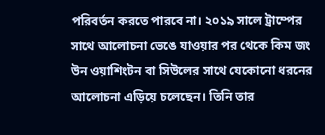পরিবর্তন করতে পারবে না। ২০১৯ সালে ট্রাম্পের সাথে আলোচনা ভেঙে যাওয়ার পর থেকে কিম জং উন ওয়াশিংটন বা সিউলের সাথে যেকোনো ধরনের আলোচনা এড়িয়ে চলেছেন। তিনি তার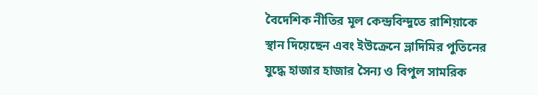বৈদেশিক নীতির মূল কেন্দ্রবিন্দুতে রাশিয়াকে স্থান দিয়েছেন এবং ইউক্রেনে ভ্লাদিমির পুতিনের যুদ্ধে হাজার হাজার সৈন্য ও বিপুল সামরিক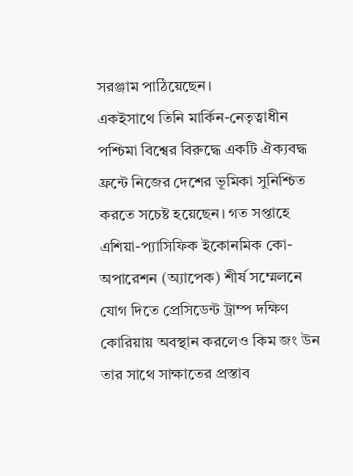সরঞ্জাম পাঠিয়েছেন।
একইসাথে তিনি মার্কিন-নেতৃত্বাধীন পশ্চিমা বিশ্বের বিরুদ্ধে একটি ঐক্যবদ্ধ ফ্রন্টে নিজের দেশের ভূমিকা সুনিশ্চিত করতে সচেষ্ট হয়েছেন। গত সপ্তাহে এশিয়া-প্যাসিফিক ইকোনমিক কো-অপারেশন (অ্যাপেক) শীর্ষ সম্মেলনে যোগ দিতে প্রেসিডেন্ট ট্রাম্প দক্ষিণ কোরিয়ায় অবস্থান করলেও কিম জং উন তার সাথে সাক্ষাতের প্রস্তাব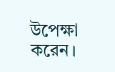উপেক্ষা করেন।